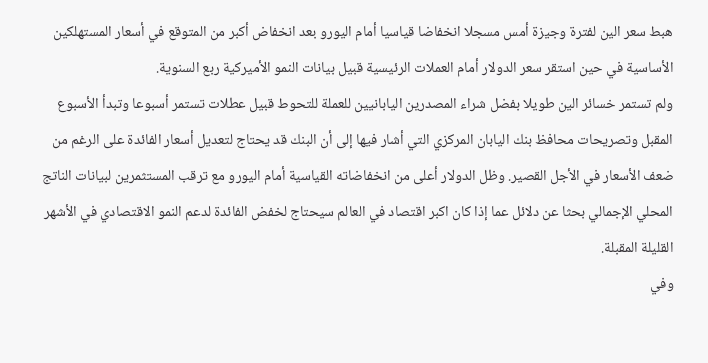هبط سعر الين لفترة وجيزة أمس مسجلا انخفاضا قياسيا أمام اليورو بعد انخفاض أكبر من المتوقع في أسعار المستهلكين الأساسية في حين استقر سعر الدولار أمام العملات الرئيسية قبيل بيانات النمو الأميركية ربع السنوية.
ولم تستمر خسائر الين طويلا بفضل شراء المصدرين اليابانيين للعملة للتحوط قبيل عطلات تستمر أسبوعا وتبدأ الأسبوع المقبل وتصريحات محافظ بنك اليابان المركزي التي أشار فيها إلى أن البنك قد يحتاج لتعديل أسعار الفائدة على الرغم من ضعف الأسعار في الأجل القصير. وظل الدولار أعلى من انخفاضاته القياسية أمام اليورو مع ترقب المستثمرين لبيانات الناتج المحلي الإجمالي بحثا عن دلائل عما إذا كان اكبر اقتصاد في العالم سيحتاج لخفض الفائدة لدعم النمو الاقتصادي في الأشهر القليلة المقبلة.
وفي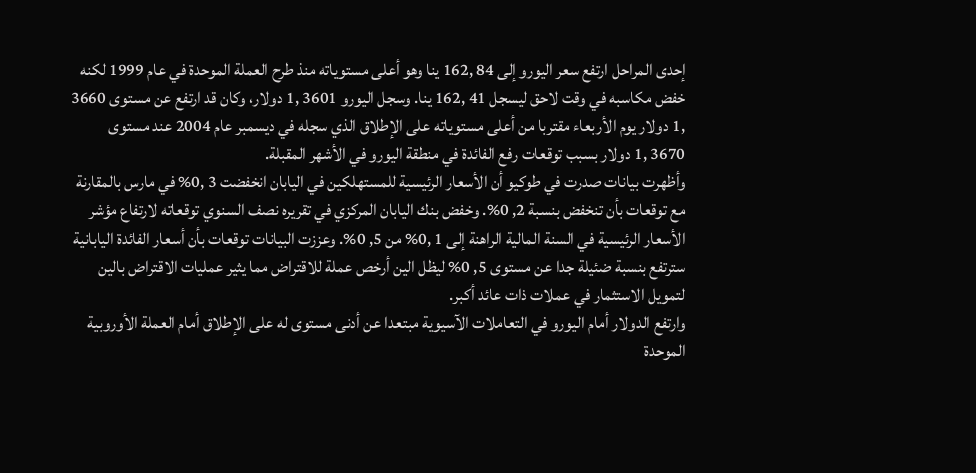إحدى المراحل ارتفع سعر اليورو إلى 84 ,162 ينا وهو أعلى مستوياته منذ طرح العملة الموحدة في عام 1999 لكنه خفض مكاسبه في وقت لاحق ليسجل 41 ,162 ينا. وسجل اليورو 3601 ,1 دولار، وكان قد ارتفع عن مستوى 3660 ,1 دولار يوم الأربعاء مقتربا من أعلى مستوياته على الإطلاق الذي سجله في ديسمبر عام 2004 عند مستوى 3670 ,1 دولار بسبب توقعات رفع الفائدة في منطقة اليورو في الأشهر المقبلة.
وأظهرت بيانات صدرت في طوكيو أن الأسعار الرئيسية للمستهلكين في اليابان انخفضت 3 ,0% في مارس بالمقارنة مع توقعات بأن تنخفض بنسبة 2, 0%. وخفض بنك اليابان المركزي في تقريره نصف السنوي توقعاته لارتفاع مؤشر الأسعار الرئيسية في السنة المالية الراهنة إلى 1 ,0% من 5, 0%. وعززت البيانات توقعات بأن أسعار الفائدة اليابانية سترتفع بنسبة ضئيلة جدا عن مستوى 5, 0% ليظل الين أرخص عملة للاقتراض مما يثير عمليات الاقتراض بالين لتمويل الاستثمار في عملات ذات عائد أكبر.
وارتفع الدولار أمام اليورو في التعاملات الآسيوية مبتعدا عن أدنى مستوى له على الإطلاق أمام العملة الأوروبية الموحدة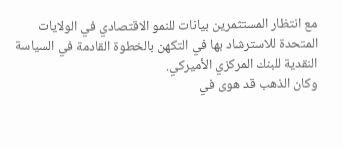مع انتظار المستثمرين بيانات للنمو الاقتصادي في الولايات المتحدة للاسترشاد بها في التكهن بالخطوة القادمة في السياسة النقدية للبنك المركزي الأميركي.
وكان الذهب قد هوى في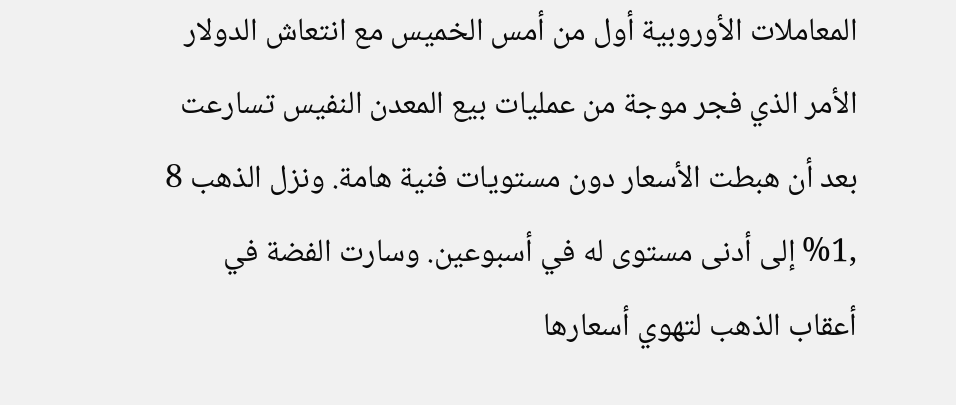المعاملات الأوروبية أول من أمس الخميس مع انتعاش الدولار الأمر الذي فجر موجة من عمليات بيع المعدن النفيس تسارعت بعد أن هبطت الأسعار دون مستويات فنية هامة. ونزل الذهب 8 ,1% إلى أدنى مستوى له في أسبوعين. وسارت الفضة في أعقاب الذهب لتهوي أسعارها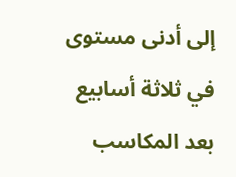إلى أدنى مستوى في ثلاثة أسابيع بعد المكاسب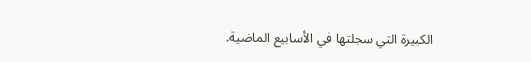الكبيرة التي سجلتها في الأسابيع الماضية.